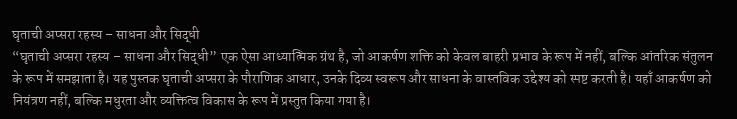घृताची अप्सरा रहस्य – साधना और सिद्धी
“घृताची अप्सरा रहस्य – साधना और सिद्धी” एक ऐसा आध्यात्मिक ग्रंथ है, जो आकर्षण शक्ति को केवल बाहरी प्रभाव के रूप में नहीं, बल्कि आंतरिक संतुलन के रूप में समझाता है। यह पुस्तक घृताची अप्सरा के पौराणिक आधार, उनके दिव्य स्वरूप और साधना के वास्तविक उद्देश्य को स्पष्ट करती है। यहाँ आकर्षण को नियंत्रण नहीं, बल्कि मधुरता और व्यक्तित्व विकास के रूप में प्रस्तुत किया गया है।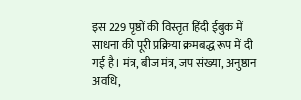इस 229 पृष्ठों की विस्तृत हिंदी ईबुक में साधना की पूरी प्रक्रिया क्रमबद्ध रूप में दी गई है। मंत्र, बीज मंत्र, जप संख्या, अनुष्ठान अवधि,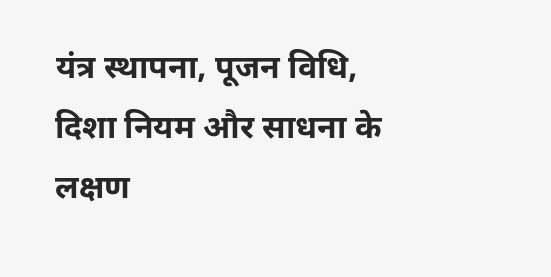यंत्र स्थापना, पूजन विधि, दिशा नियम और साधना के लक्षण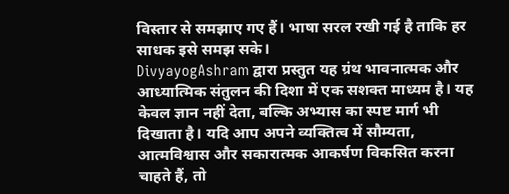विस्तार से समझाए गए हैं। भाषा सरल रखी गई है ताकि हर साधक इसे समझ सके।
DivyayogAshram द्वारा प्रस्तुत यह ग्रंथ भावनात्मक और आध्यात्मिक संतुलन की दिशा में एक सशक्त माध्यम है। यह केवल ज्ञान नहीं देता, बल्कि अभ्यास का स्पष्ट मार्ग भी दिखाता है। यदि आप अपने व्यक्तित्व में सौम्यता, आत्मविश्वास और सकारात्मक आकर्षण विकसित करना चाहते हैं, तो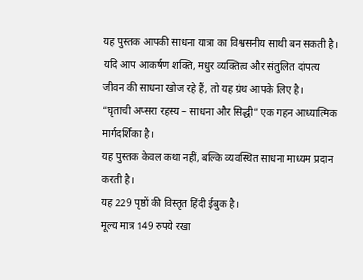यह पुस्तक आपकी साधना यात्रा का विश्वसनीय साथी बन सकती है।
यदि आप आकर्षण शक्ति, मधुर व्यक्तित्व और संतुलित दांपत्य जीवन की साधना खोज रहे हैं, तो यह ग्रंथ आपके लिए है।
“घृताची अप्सरा रहस्य – साधना और सिद्धी” एक गहन आध्यात्मिक मार्गदर्शिका है।
यह पुस्तक केवल कथा नहीं, बल्कि व्यवस्थित साधना माध्यम प्रदान करती है।
यह 229 पृष्ठों की विस्तृत हिंदी ईबुक है।
मूल्य मात्र 149 रुपये रखा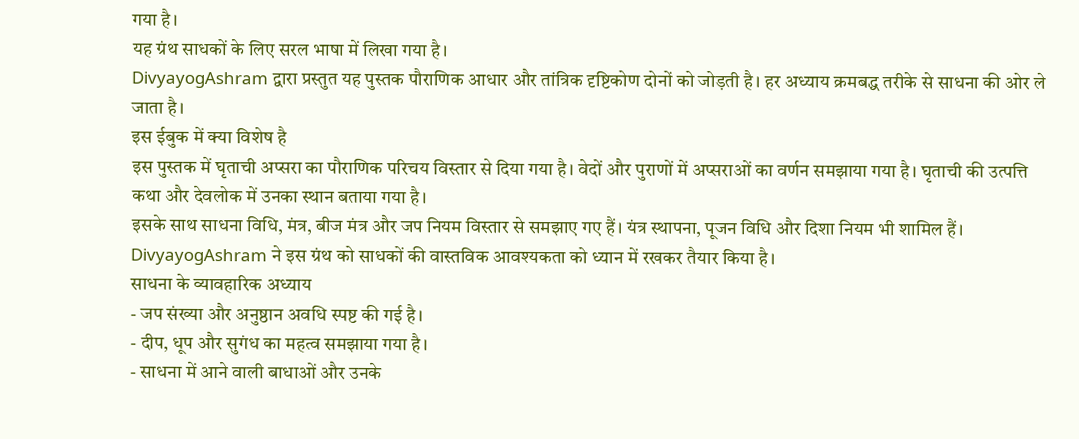गया है।
यह ग्रंथ साधकों के लिए सरल भाषा में लिखा गया है।
DivyayogAshram द्वारा प्रस्तुत यह पुस्तक पौराणिक आधार और तांत्रिक दृष्टिकोण दोनों को जोड़ती है। हर अध्याय क्रमबद्ध तरीके से साधना की ओर ले जाता है।
इस ईबुक में क्या विशेष है
इस पुस्तक में घृताची अप्सरा का पौराणिक परिचय विस्तार से दिया गया है। वेदों और पुराणों में अप्सराओं का वर्णन समझाया गया है। घृताची की उत्पत्ति कथा और देवलोक में उनका स्थान बताया गया है।
इसके साथ साधना विधि, मंत्र, बीज मंत्र और जप नियम विस्तार से समझाए गए हैं। यंत्र स्थापना, पूजन विधि और दिशा नियम भी शामिल हैं। DivyayogAshram ने इस ग्रंथ को साधकों की वास्तविक आवश्यकता को ध्यान में रखकर तैयार किया है।
साधना के व्यावहारिक अध्याय
- जप संख्या और अनुष्ठान अवधि स्पष्ट की गई है।
- दीप, धूप और सुगंध का महत्व समझाया गया है।
- साधना में आने वाली बाधाओं और उनके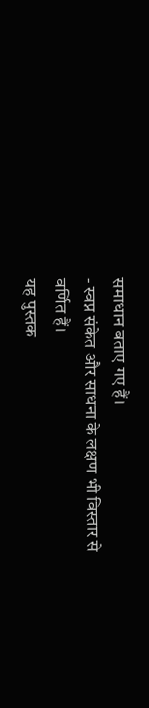समाधान बताए गए हैं।
- स्वप्न संकेत और साधना के लक्षण भी विस्तार से वर्णित हैं।
यह पुस्तक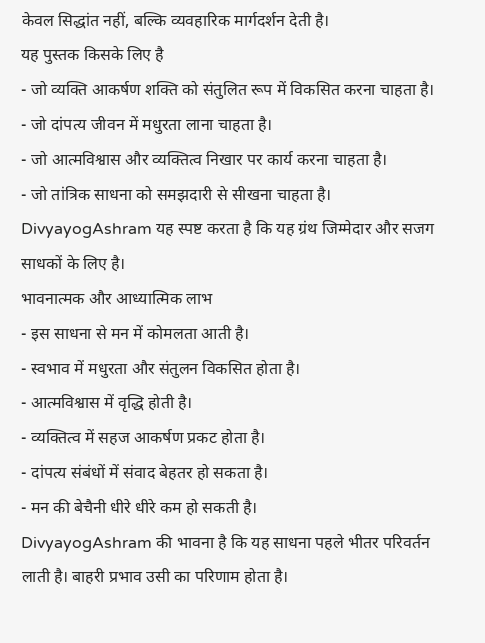केवल सिद्धांत नहीं, बल्कि व्यवहारिक मार्गदर्शन देती है।
यह पुस्तक किसके लिए है
- जो व्यक्ति आकर्षण शक्ति को संतुलित रूप में विकसित करना चाहता है।
- जो दांपत्य जीवन में मधुरता लाना चाहता है।
- जो आत्मविश्वास और व्यक्तित्व निखार पर कार्य करना चाहता है।
- जो तांत्रिक साधना को समझदारी से सीखना चाहता है।
DivyayogAshram यह स्पष्ट करता है कि यह ग्रंथ जिम्मेदार और सजग साधकों के लिए है।
भावनात्मक और आध्यात्मिक लाभ
- इस साधना से मन में कोमलता आती है।
- स्वभाव में मधुरता और संतुलन विकसित होता है।
- आत्मविश्वास में वृद्धि होती है।
- व्यक्तित्व में सहज आकर्षण प्रकट होता है।
- दांपत्य संबंधों में संवाद बेहतर हो सकता है।
- मन की बेचैनी धीरे धीरे कम हो सकती है।
DivyayogAshram की भावना है कि यह साधना पहले भीतर परिवर्तन लाती है। बाहरी प्रभाव उसी का परिणाम होता है।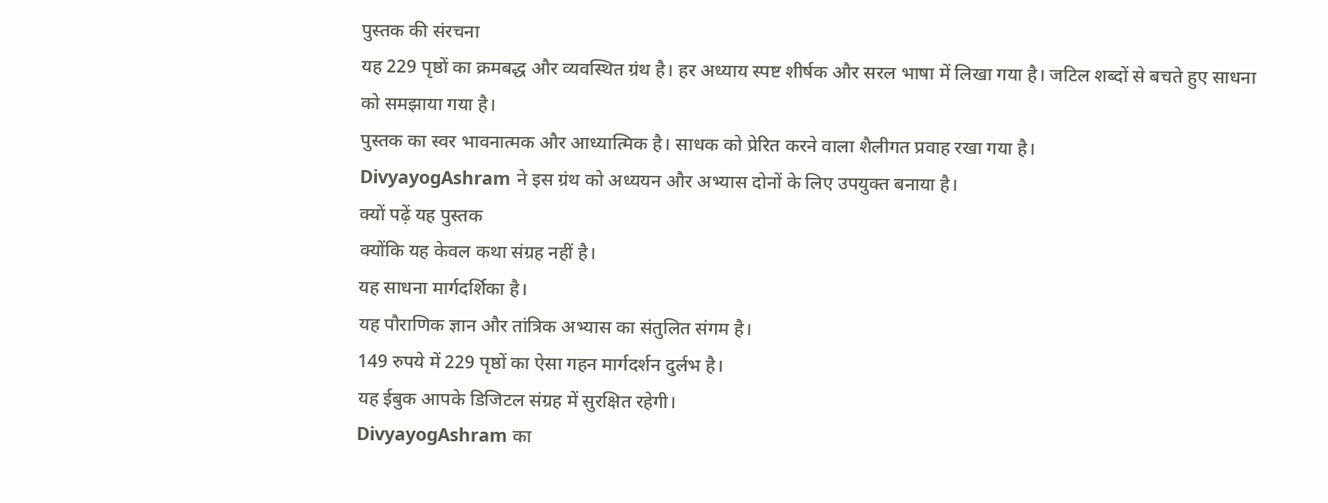पुस्तक की संरचना
यह 229 पृष्ठों का क्रमबद्ध और व्यवस्थित ग्रंथ है। हर अध्याय स्पष्ट शीर्षक और सरल भाषा में लिखा गया है। जटिल शब्दों से बचते हुए साधना को समझाया गया है।
पुस्तक का स्वर भावनात्मक और आध्यात्मिक है। साधक को प्रेरित करने वाला शैलीगत प्रवाह रखा गया है।
DivyayogAshram ने इस ग्रंथ को अध्ययन और अभ्यास दोनों के लिए उपयुक्त बनाया है।
क्यों पढ़ें यह पुस्तक
क्योंकि यह केवल कथा संग्रह नहीं है।
यह साधना मार्गदर्शिका है।
यह पौराणिक ज्ञान और तांत्रिक अभ्यास का संतुलित संगम है।
149 रुपये में 229 पृष्ठों का ऐसा गहन मार्गदर्शन दुर्लभ है।
यह ईबुक आपके डिजिटल संग्रह में सुरक्षित रहेगी।
DivyayogAshram का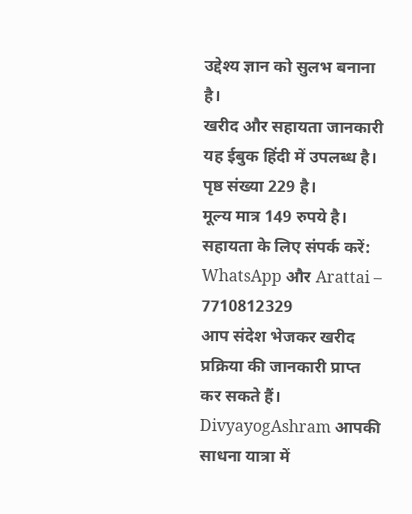उद्देश्य ज्ञान को सुलभ बनाना है।
खरीद और सहायता जानकारी
यह ईबुक हिंदी में उपलब्ध है।
पृष्ठ संख्या 229 है।
मूल्य मात्र 149 रुपये है।
सहायता के लिए संपर्क करें:
WhatsApp और Arattai – 7710812329
आप संदेश भेजकर खरीद प्रक्रिया की जानकारी प्राप्त कर सकते हैं।
DivyayogAshram आपकी साधना यात्रा में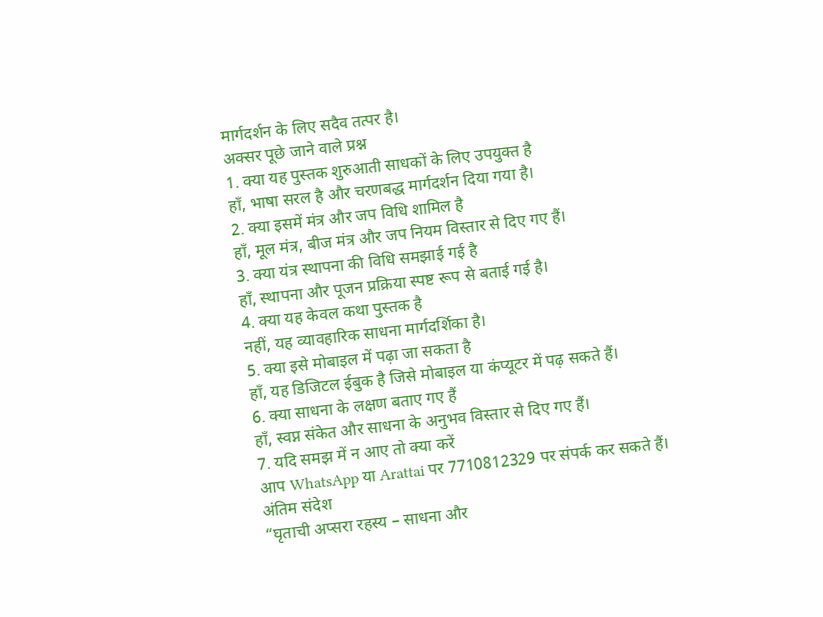मार्गदर्शन के लिए सदैव तत्पर है।
अक्सर पूछे जाने वाले प्रश्न
1. क्या यह पुस्तक शुरुआती साधकों के लिए उपयुक्त है
हाँ, भाषा सरल है और चरणबद्ध मार्गदर्शन दिया गया है।
2. क्या इसमें मंत्र और जप विधि शामिल है
हाँ, मूल मंत्र, बीज मंत्र और जप नियम विस्तार से दिए गए हैं।
3. क्या यंत्र स्थापना की विधि समझाई गई है
हाँ, स्थापना और पूजन प्रक्रिया स्पष्ट रूप से बताई गई है।
4. क्या यह केवल कथा पुस्तक है
नहीं, यह व्यावहारिक साधना मार्गदर्शिका है।
5. क्या इसे मोबाइल में पढ़ा जा सकता है
हाँ, यह डिजिटल ईबुक है जिसे मोबाइल या कंप्यूटर में पढ़ सकते हैं।
6. क्या साधना के लक्षण बताए गए हैं
हाँ, स्वप्न संकेत और साधना के अनुभव विस्तार से दिए गए हैं।
7. यदि समझ में न आए तो क्या करें
आप WhatsApp या Arattai पर 7710812329 पर संपर्क कर सकते हैं।
अंतिम संदेश
“घृताची अप्सरा रहस्य – साधना और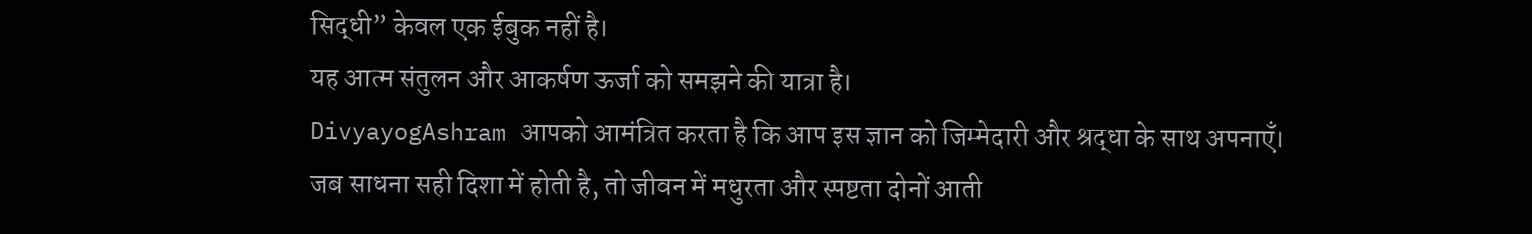सिद्धी” केवल एक ईबुक नहीं है।
यह आत्म संतुलन और आकर्षण ऊर्जा को समझने की यात्रा है।
DivyayogAshram आपको आमंत्रित करता है कि आप इस ज्ञान को जिम्मेदारी और श्रद्धा के साथ अपनाएँ।
जब साधना सही दिशा में होती है, तो जीवन में मधुरता और स्पष्टता दोनों आती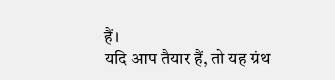हैं।
यदि आप तैयार हैं, तो यह ग्रंथ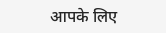आपके लिए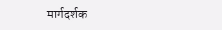मार्गदर्शक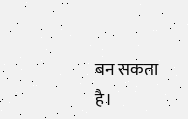बन सकता है।